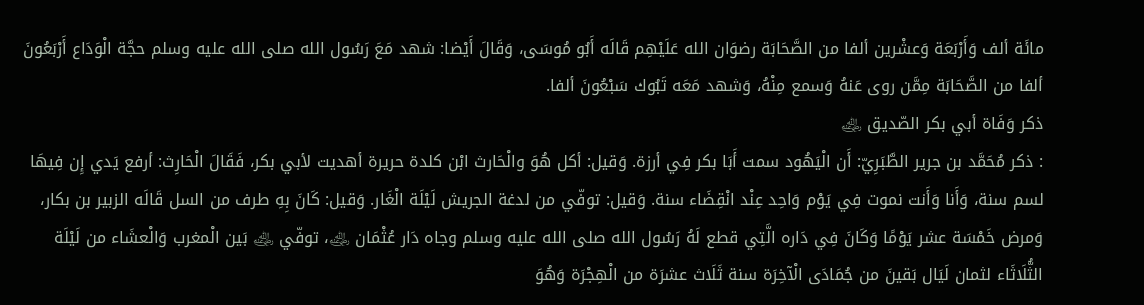مائَة ألف وَأَرْبَعَة وَعشْرين ألفا من الصَّحَابَة رضوَان الله عَلَيْهِم قَالَه أَبُو مُوسَى، وَقَالَ أَيْضا: شهد مَعَ رَسُول الله صلى الله عليه وسلم حجَّة الْوَدَاع أَرْبَعُونَ ألفا من الصَّحَابَة مِمَّن روى عَنهُ وَسمع مِنْهُ، وَشهد مَعَه تَبُوك سَبْعُونَ ألفا.
ذكر وَفَاة أبي بكر الصّديق ﵁
: ذكر مُحَمَّد بن جرير الطَّبَرِيّ: أَن الْيَهُود سمت أَبَا بكر فِي أرزة. وَقيل: أكل هُوَ والْحَارث ابْن كلدة حريرة أهديت لأبي بكر، فَقَالَ الْحَارِث: أرفع يَدي إِن فِيهَا لسم سنة، وَأَنا وَأَنت نموت فِي يَوْم وَاحِد عِنْد انْقِضَاء سنة. وَقيل: توفّي من لدغة الجريش لَيْلَة الْغَار. وَقيل: كَانَ بِهِ طرف من السل قَالَه الزبير بن بكار، وَمرض خَمْسَة عشر يَوْمًا وَكَانَ فِي دَاره الَّتِي قطع لَهُ رَسُول الله صلى الله عليه وسلم وجاه دَار عُثْمَان ﵁، توفّي ﵁ بَين الْمغرب وَالْعشَاء من لَيْلَة الثُّلَاثَاء لثمان لَيَال بَقينَ من جُمَادَى الْآخِرَة سنة ثَلَاث عشرَة من الْهِجْرَة وَهُوَ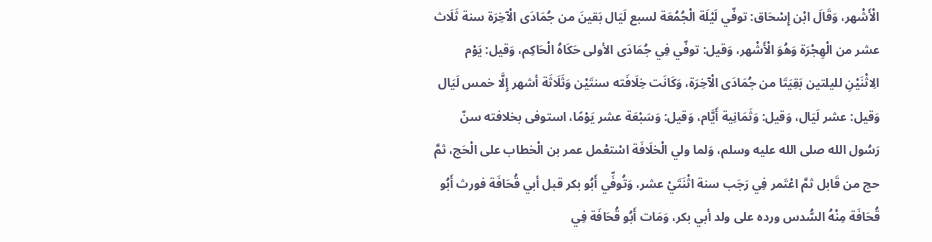الْأَشْهر، وَقَالَ ابْن إِسْحَاق: توفّي لَيْلَة الْجُمُعَة لسبع لَيَال بَقينَ من جُمَادَى الْآخِرَة سنة ثَلَاث عشر من الْهِجْرَة وَهُوَ الْأَشْهر، وَقيل: توفّي فِي جُمَادَى الأولى حَكَاهُ الْحَاكِم، وَقيل: يَوْم الِاثْنَيْنِ لليلتين بَقِيَتَا من جُمَادَى الْآخِرَة، وَكَانَت خِلَافَته سنتَيْن وَثَلَاثَة أشهر إِلَّا خمس لَيَال وَقيل: عشر لَيَال، وَقيل: وَثَمَانِية أَيَّام، وَقيل: وَسَبْعَة عشر يَوْمًا، استوفى بخلافته سنّ رَسُول الله صلى الله عليه وسلم، وَلما ولي الْخلَافَة اسْتعْمل عمر بن الْخطاب على الْحَج، ثمَّ حج من قَابل ثمَّ اعْتَمر فِي رَجَب سنة اثْنَتَيْ عشر، وَتُوفِّي أَبُو بكر قبل أبي قُحَافَة فورث أَبُو قُحَافَة مِنْهُ السُّدس ورده على ولد أبي بكر، وَمَات أَبُو قُحَافَة فِي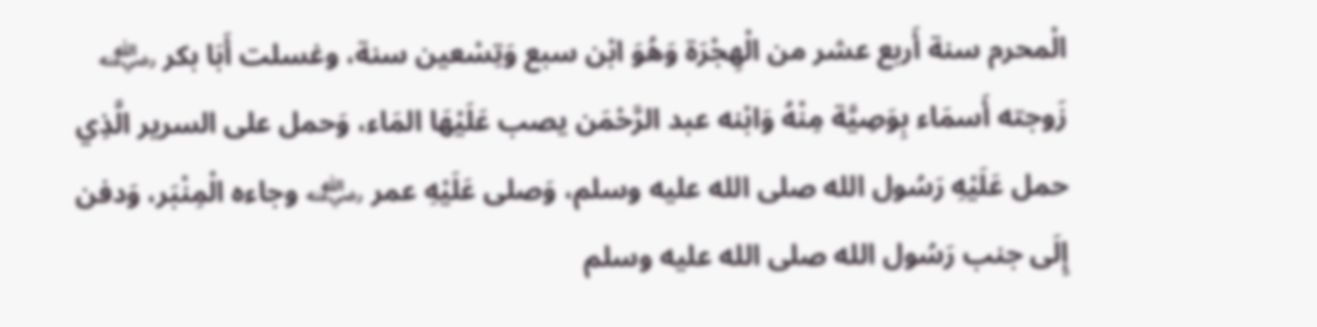الْمحرم سنة أَربع عشر من الْهِجْرَة وَهُوَ ابْن سبع وَتِسْعين سنة، وغسلت أَبَا بكر ﵁ زَوجته أَسمَاء بِوَصِيَّة مِنْهُ وَابْنه عبد الرَّحْمَن يصب عَلَيْهَا المَاء، وَحمل على السرير الَّذِي حمل عَلَيْهِ رَسُول الله صلى الله عليه وسلم، وَصلى عَلَيْهِ عمر ﵁ وجاءه الْمِنْبَر، وَدفن إِلَى جنب رَسُول الله صلى الله عليه وسلم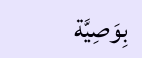بِوَصِيَّة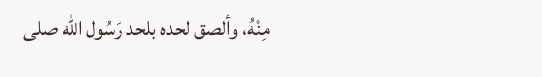مِنْهُ، وألصق لحده بلحد رَسُول الله صلى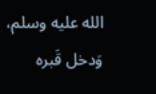الله عليه وسلم، وَدخل قَبره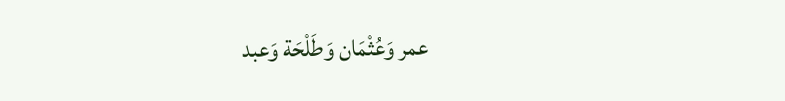عمر وَعُثْمَان وَطَلْحَة وَعبد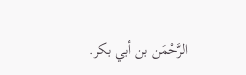الرَّحْمَن بن أبي بكر.